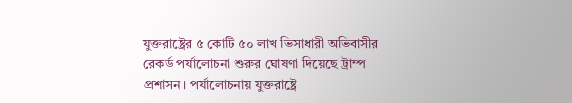যুক্তরাষ্ট্রের ৫ কোটি ৫০ লাখ ভিসাধারী অভিবাসীর রেকর্ড পর্যালোচনা শুরুর ঘোষণা দিয়েছে ট্রাম্প প্রশাসন। পর্যালোচনায় যুক্তরাষ্ট্রে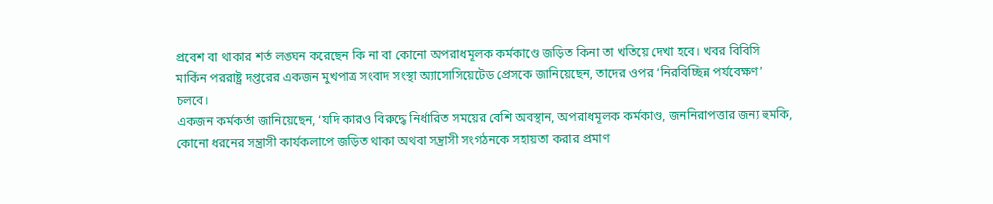প্রবেশ বা থাকার শর্ত লঙ্ঘন করেছেন কি না বা কোনো অপরাধমূলক কর্মকাণ্ডে জড়িত কিনা তা খতিয়ে দেখা হবে। খবর বিবিসি
মার্কিন পররাষ্ট্র দপ্তরের একজন মুখপাত্র সংবাদ সংস্থা অ্যাসোসিয়েটেড প্রেসকে জানিয়েছেন, তাদের ওপর ‘নিরবিচ্ছিন্ন পর্যবেক্ষণ’ চলবে।
একজন কর্মকর্তা জানিয়েছেন, ‘যদি কারও বিরুদ্ধে নির্ধারিত সময়ের বেশি অবস্থান, অপরাধমূলক কর্মকাণ্ড, জননিরাপত্তার জন্য হুমকি, কোনো ধরনের সন্ত্রাসী কার্যকলাপে জড়িত থাকা অথবা সন্ত্রাসী সংগঠনকে সহায়তা করার প্রমাণ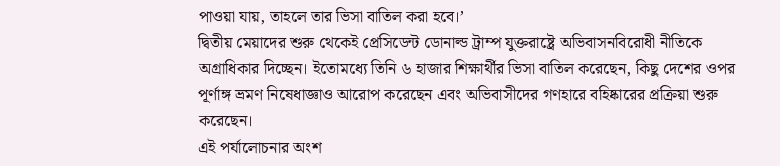পাওয়া যায়, তাহলে তার ভিসা বাতিল করা হবে।’
দ্বিতীয় মেয়াদের শুরু থেকেই প্রেসিডেন্ট ডোনাল্ড ট্রাম্প যুক্তরাষ্ট্রে অভিবাসনবিরোধী নীতিকে অগ্রাধিকার দিচ্ছেন। ইতোমধ্যে তিনি ৬ হাজার শিক্ষার্থীর ভিসা বাতিল করেছেন, কিছু দেশের ওপর পূর্ণাঙ্গ ভ্রমণ নিষেধাজ্ঞাও আরোপ করেছেন এবং অভিবাসীদের গণহারে বহিষ্কারের প্রক্রিয়া শুরু করেছেন।
এই পর্যালোচনার অংশ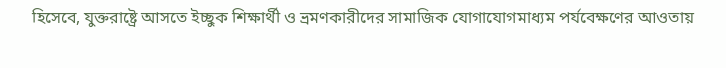হিসেবে, যুক্তরাষ্ট্রে আসতে ইচ্ছুক শিক্ষার্থী ও ভ্রমণকারীদের সামাজিক যোগাযোগমাধ্যম পর্যবেক্ষণের আওতায়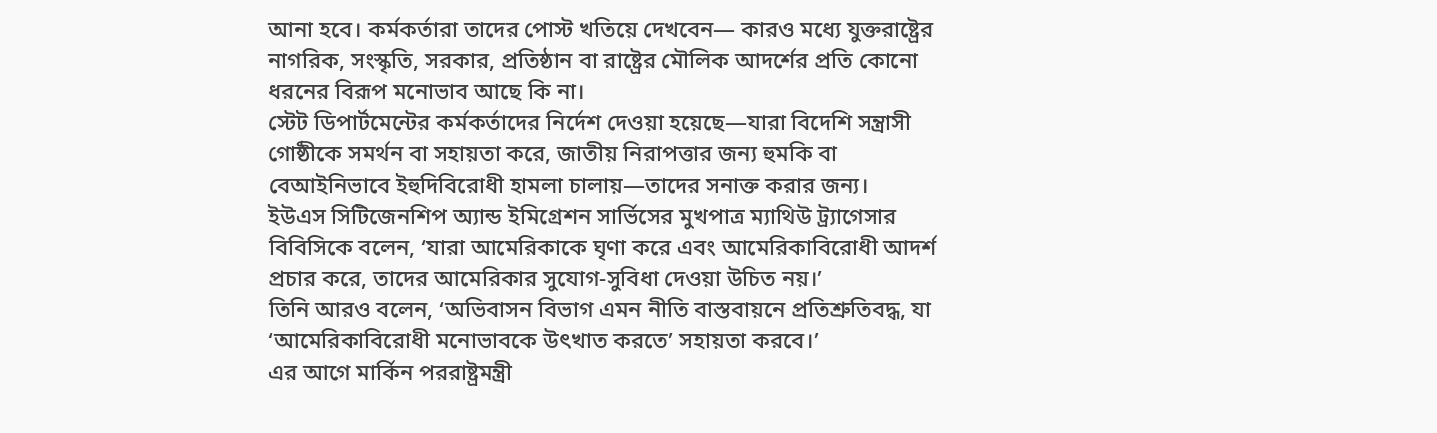আনা হবে। কর্মকর্তারা তাদের পোস্ট খতিয়ে দেখবেন— কারও মধ্যে যুক্তরাষ্ট্রের নাগরিক, সংস্কৃতি, সরকার, প্রতিষ্ঠান বা রাষ্ট্রের মৌলিক আদর্শের প্রতি কোনো ধরনের বিরূপ মনোভাব আছে কি না।
স্টেট ডিপার্টমেন্টের কর্মকর্তাদের নির্দেশ দেওয়া হয়েছে—যারা বিদেশি সন্ত্রাসী গোষ্ঠীকে সমর্থন বা সহায়তা করে, জাতীয় নিরাপত্তার জন্য হুমকি বা বেআইনিভাবে ইহুদিবিরোধী হামলা চালায়—তাদের সনাক্ত করার জন্য।
ইউএস সিটিজেনশিপ অ্যান্ড ইমিগ্রেশন সার্ভিসের মুখপাত্র ম্যাথিউ ট্র্যাগেসার বিবিসিকে বলেন, ‘যারা আমেরিকাকে ঘৃণা করে এবং আমেরিকাবিরোধী আদর্শ প্রচার করে, তাদের আমেরিকার সুযোগ-সুবিধা দেওয়া উচিত নয়।’
তিনি আরও বলেন, ‘অভিবাসন বিভাগ এমন নীতি বাস্তবায়নে প্রতিশ্রুতিবদ্ধ, যা ‘আমেরিকাবিরোধী মনোভাবকে উৎখাত করতে’ সহায়তা করবে।’
এর আগে মার্কিন পররাষ্ট্রমন্ত্রী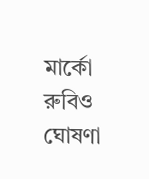মার্কো রুবিও ঘোষণা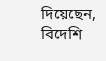দিয়েছেন, বিদেশি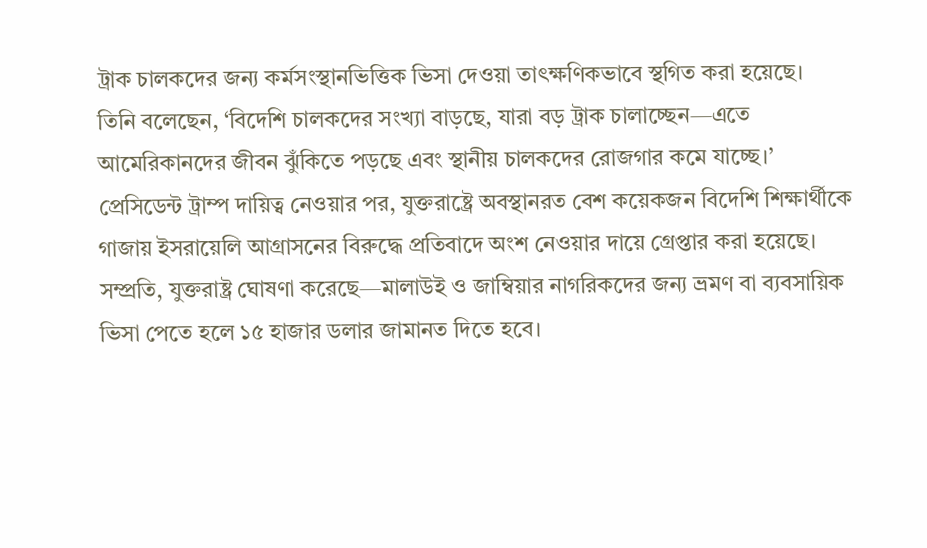ট্রাক চালকদের জন্য কর্মসংস্থানভিত্তিক ভিসা দেওয়া তাৎক্ষণিকভাবে স্থগিত করা হয়েছে।
তিনি বলেছেন, ‘বিদেশি চালকদের সংখ্যা বাড়ছে, যারা বড় ট্রাক চালাচ্ছেন—এতে আমেরিকানদের জীবন ঝুঁকিতে পড়ছে এবং স্থানীয় চালকদের রোজগার কমে যাচ্ছে।’
প্রেসিডেন্ট ট্রাম্প দায়িত্ব নেওয়ার পর, যুক্তরাষ্ট্রে অবস্থানরত বেশ কয়েকজন বিদেশি শিক্ষার্থীকে গাজায় ইসরায়েলি আগ্রাসনের বিরুদ্ধে প্রতিবাদে অংশ নেওয়ার দায়ে গ্রেপ্তার করা হয়েছে। সম্প্রতি, যুক্তরাষ্ট্র ঘোষণা করেছে—মালাউই ও জাম্বিয়ার নাগরিকদের জন্য ভ্রমণ বা ব্যবসায়িক ভিসা পেতে হলে ১৫ হাজার ডলার জামানত দিতে হবে।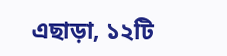এছাড়া, ১২টি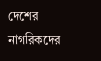দেশের নাগরিকদের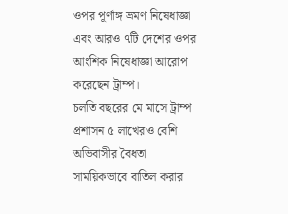ওপর পূর্ণাঙ্গ ভ্রমণ নিষেধাজ্ঞা এবং আরও ৭টি দেশের ওপর আংশিক নিষেধাজ্ঞা আরোপ করেছেন ট্রাম্প।
চলতি বছরের মে মাসে ট্রাম্প প্রশাসন ৫ লাখেরও বেশি অভিবাসীর বৈধতা সাময়িকভাবে বাতিল করার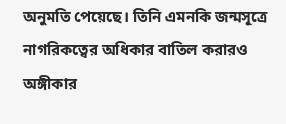অনুমতি পেয়েছে। তিনি এমনকি জন্মসূত্রে নাগরিকত্বের অধিকার বাতিল করারও অঙ্গীকার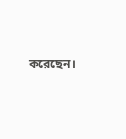করেছেন।